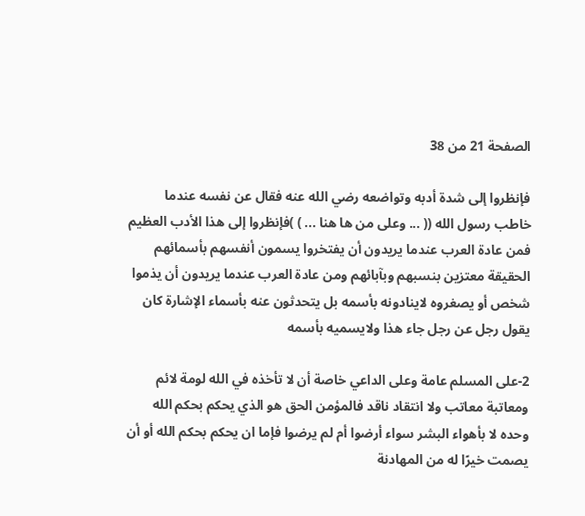الصفحة 21 من 38

فإنظروا إلى شدة أدبه وتواضعه رضي الله عنه فقال عن نفسه عندما خاطب رسول الله (( ... وعلى من ها هنا ... ) )فإنظروا إلى هذا الأدب العظيم فمن عادة العرب عندما يريدون أن يفتخروا يسمون أنفسهم بأسمائهم الحقيقة معتزين بنسبهم وبآبائهم ومن عادة العرب عندما يريدون أن يذموا شخص أو يصغروه لاينادونه بأسمه بل يتحدثون عنه بأسماء الإشارة كان يقول رجل عن رجل جاء هذا ولايسميه بأسمه

2-على المسلم عامة وعلى الداعي خاصة أن لا تأخذه في الله لومة لائم ومعاتبة معاتب ولا انتقاد ناقد فالمؤمن الحق هو الذي يحكم بحكم الله وحده لا بأهواء البشر سواء أرضوا أم لم يرضوا فإما ان يحكم بحكم الله أو أن يصمت خيرًا له من المهادنة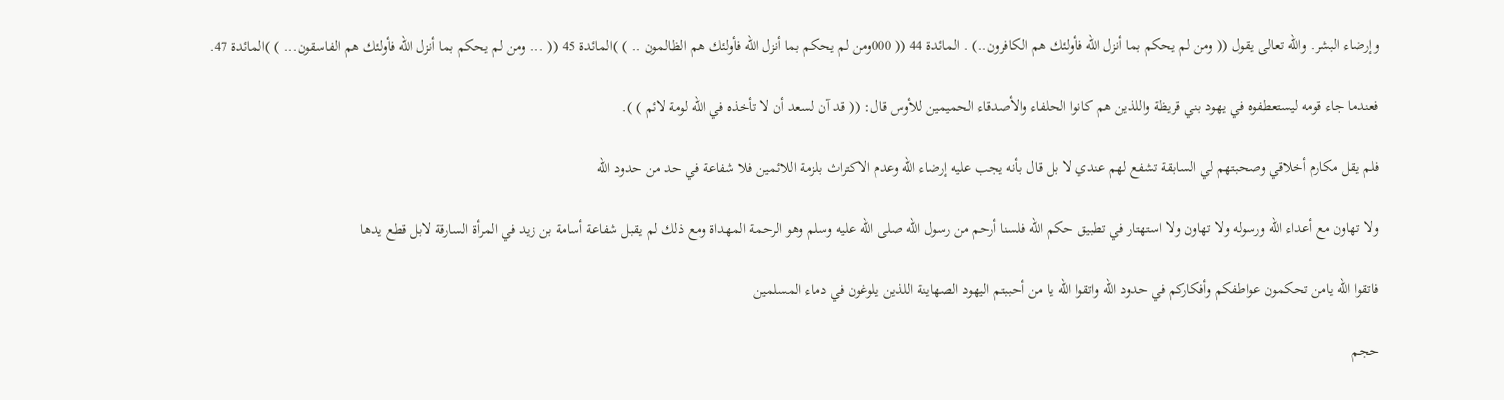وإرضاء البشر. والله تعالى يقول (( ومن لم يحكم بما أنزل الله فأولئك هم الكافرون..) . المائدة 44 (( 000ومن لم يحكم بما أنزل الله فأولئك هم الظالمون .. ) )المائدة 45 (( ... ومن لم يحكم بما أنزل الله فأولئك هم الفاسقون... ) )المائدة 47.

فعندما جاء قومه ليستعطفوه في يهود بني قريظة واللذين هم كانوا الحلفاء والأصدقاء الحميمين للأوس قال: (( قد آن لسعد أن لا تأخذه في الله لومة لائم ) ).

فلم يقل مكارم أخلاقي وصحبتهم لي السابقة تشفع لهم عندي لا بل قال بأنه يجب عليه إرضاء الله وعدم الاكتراث بلزمة اللائمين فلا شفاعة في حد من حدود الله

ولا تهاون مع أعداء الله ورسوله ولا تهاون ولا استهتار في تطبيق حكم الله فلسنا أرحم من رسول الله صلى الله عليه وسلم وهو الرحمة المهداة ومع ذلك لم يقبل شفاعة أسامة بن زيد في المرأة السارقة لابل قطع يدها

فاتقوا الله يامن تحكمون عواطفكم وأفكاركم في حدود الله واتقوا الله يا من أحببتم اليهود الصهاينة اللذين يلوغون في دماء المسلمين

حجم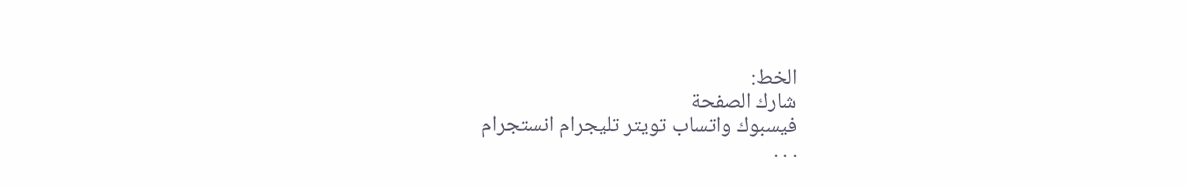الخط:
شارك الصفحة
فيسبوك واتساب تويتر تليجرام انستجرام
. . .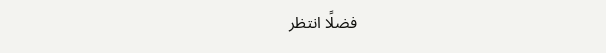فضلًا انتظر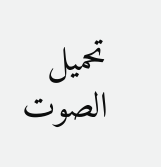تحميل الصوت